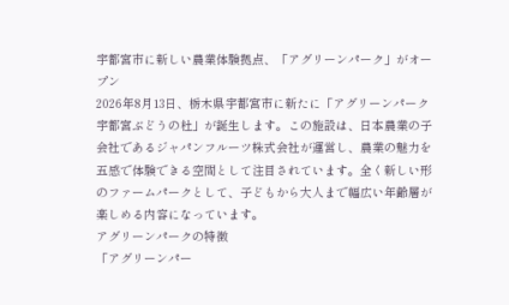宇都宮市に新しい農業体験拠点、「アグリーンパーク」がオープン
2026年8月13日、栃木県宇都宮市に新たに「アグリーンパーク 宇都宮ぶどうの杜」が誕生します。この施設は、日本農業の子会社であるジャパンフルーツ株式会社が運営し、農業の魅力を五感で体験できる空間として注目されています。全く新しい形のファームパークとして、子どもから大人まで幅広い年齢層が楽しめる内容になっています。
アグリーンパークの特徴
「アグリーンパー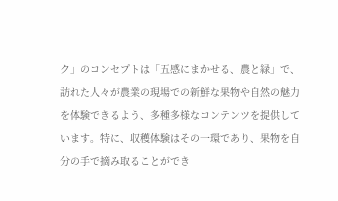ク」のコンセプトは「五感にまかせる、農と緑」で、訪れた人々が農業の現場での新鮮な果物や自然の魅力を体験できるよう、多種多様なコンテンツを提供しています。特に、収穫体験はその一環であり、果物を自分の手で摘み取ることができ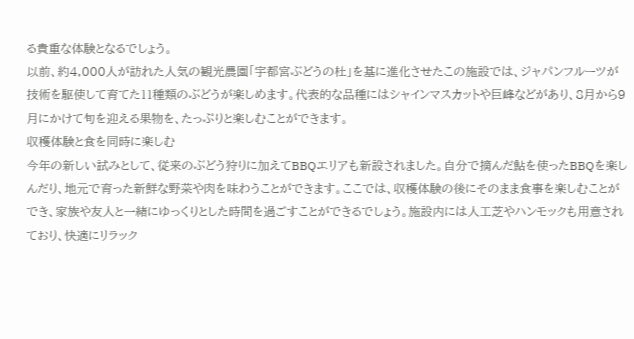る貴重な体験となるでしょう。
以前、約4,000人が訪れた人気の観光農園「宇都宮ぶどうの杜」を基に進化させたこの施設では、ジャパンフルーツが技術を駆使して育てた11種類のぶどうが楽しめます。代表的な品種にはシャインマスカットや巨峰などがあり、8月から9月にかけて旬を迎える果物を、たっぷりと楽しむことができます。
収穫体験と食を同時に楽しむ
今年の新しい試みとして、従来のぶどう狩りに加えてBBQエリアも新設されました。自分で摘んだ鮎を使ったBBQを楽しんだり、地元で育った新鮮な野菜や肉を味わうことができます。ここでは、収穫体験の後にそのまま食事を楽しむことができ、家族や友人と一緒にゆっくりとした時間を過ごすことができるでしょう。施設内には人工芝やハンモックも用意されており、快適にリラック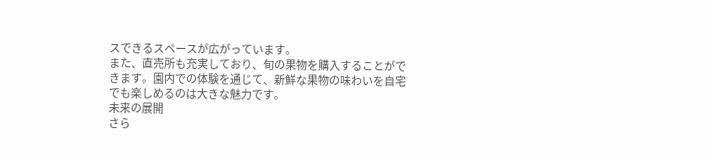スできるスペースが広がっています。
また、直売所も充実しており、旬の果物を購入することができます。園内での体験を通じて、新鮮な果物の味わいを自宅でも楽しめるのは大きな魅力です。
未来の展開
さら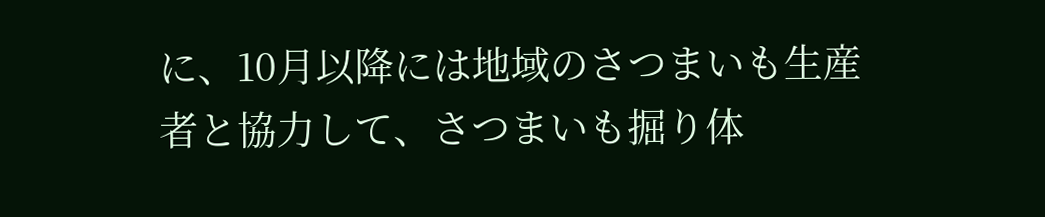に、10月以降には地域のさつまいも生産者と協力して、さつまいも掘り体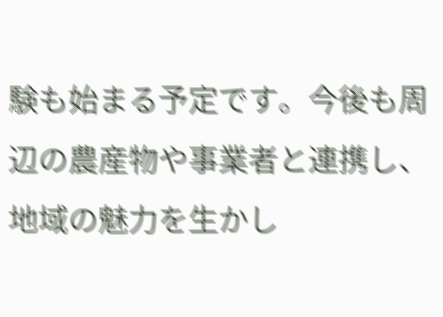験も始まる予定です。今後も周辺の農産物や事業者と連携し、地域の魅力を生かし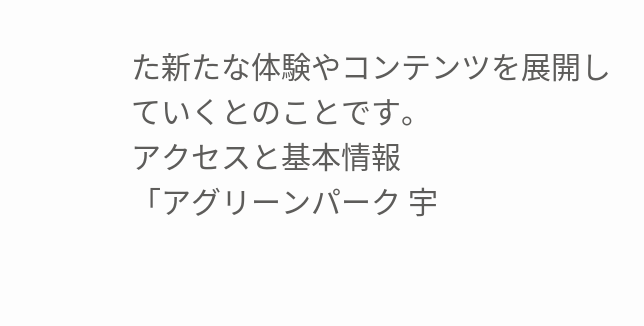た新たな体験やコンテンツを展開していくとのことです。
アクセスと基本情報
「アグリーンパーク 宇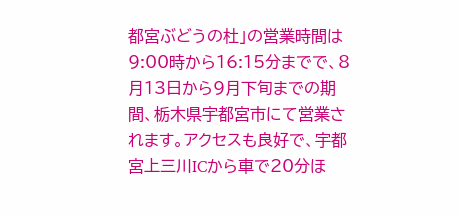都宮ぶどうの杜」の営業時間は9:00時から16:15分までで、8月13日から9月下旬までの期間、栃木県宇都宮市にて営業されます。アクセスも良好で、宇都宮上三川ICから車で20分ほ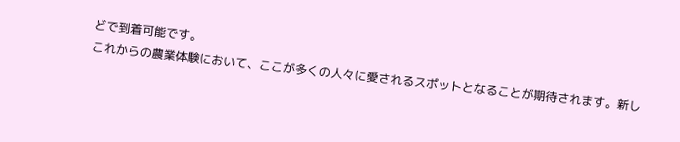どで到着可能です。
これからの農業体験において、ここが多くの人々に愛されるスポットとなることが期待されます。新し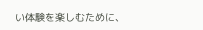い体験を楽しむために、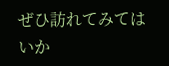ぜひ訪れてみてはいか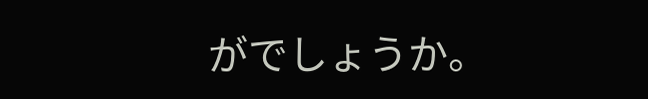がでしょうか。